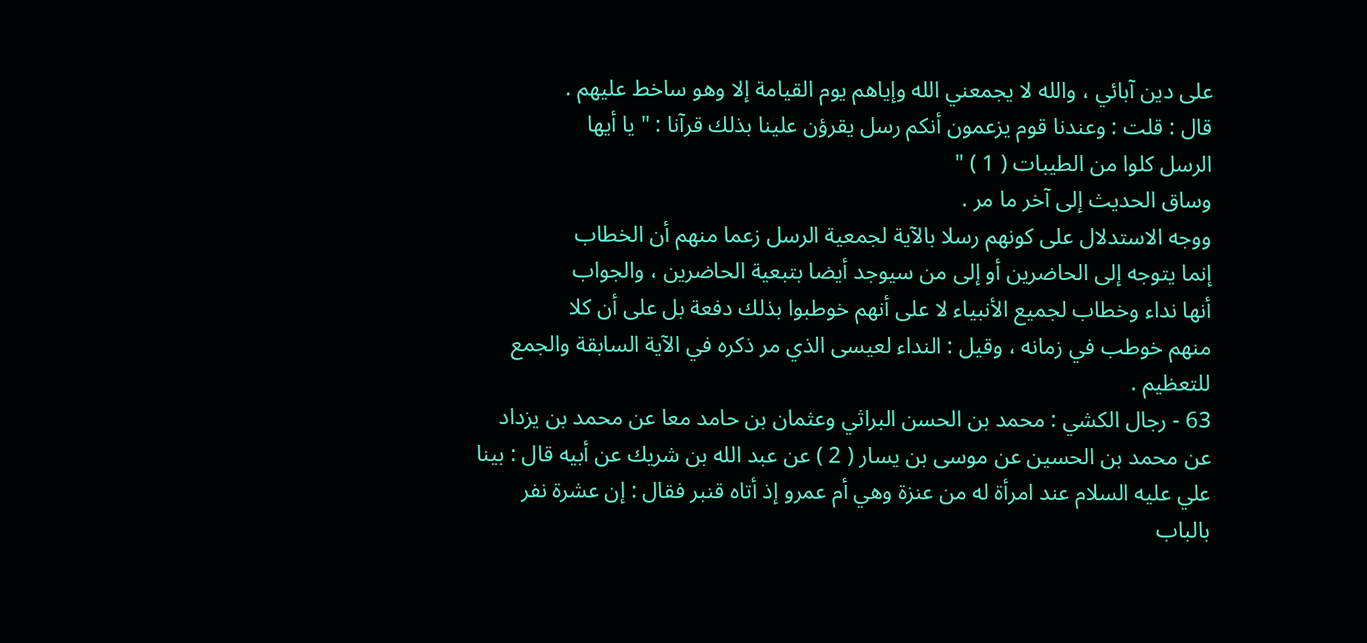على دين آبائي ، والله لا يجمعني الله وإياهم يوم القيامة إلا وهو ساخط عليهم .
قال : قلت : وعندنا قوم يزعمون أنكم رسل يقرؤن علينا بذلك قرآنا : " يا أيها
الرسل كلوا من الطيبات ( 1 ) "
وساق الحديث إلى آخر ما مر .
ووجه الاستدلال على كونهم رسلا بالآية لجمعية الرسل زعما منهم أن الخطاب
إنما يتوجه إلى الحاضرين أو إلى من سيوجد أيضا بتبعية الحاضرين ، والجواب
أنها نداء وخطاب لجميع الأنبياء لا على أنهم خوطبوا بذلك دفعة بل على أن كلا
منهم خوطب في زمانه ، وقيل : النداء لعيسى الذي مر ذكره في الآية السابقة والجمع
للتعظيم .
63 - رجال الكشي : محمد بن الحسن البراثي وعثمان بن حامد معا عن محمد بن يزداد
عن محمد بن الحسين عن موسى بن يسار ( 2 ) عن عبد الله بن شريك عن أبيه قال : بينا
علي عليه السلام عند امرأة له من عنزة وهي أم عمرو إذ أتاه قنبر فقال : إن عشرة نفر
بالباب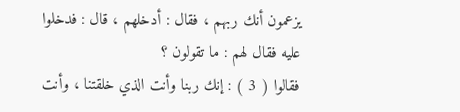يزعمون أنك ربهم ، فقال : أدخلهم ، قال : فدخلوا عليه فقال لهم : ما تقولون ؟
فقالوا ( 3 ) : إنك ربنا وأنت الذي خلقتنا ، وأنت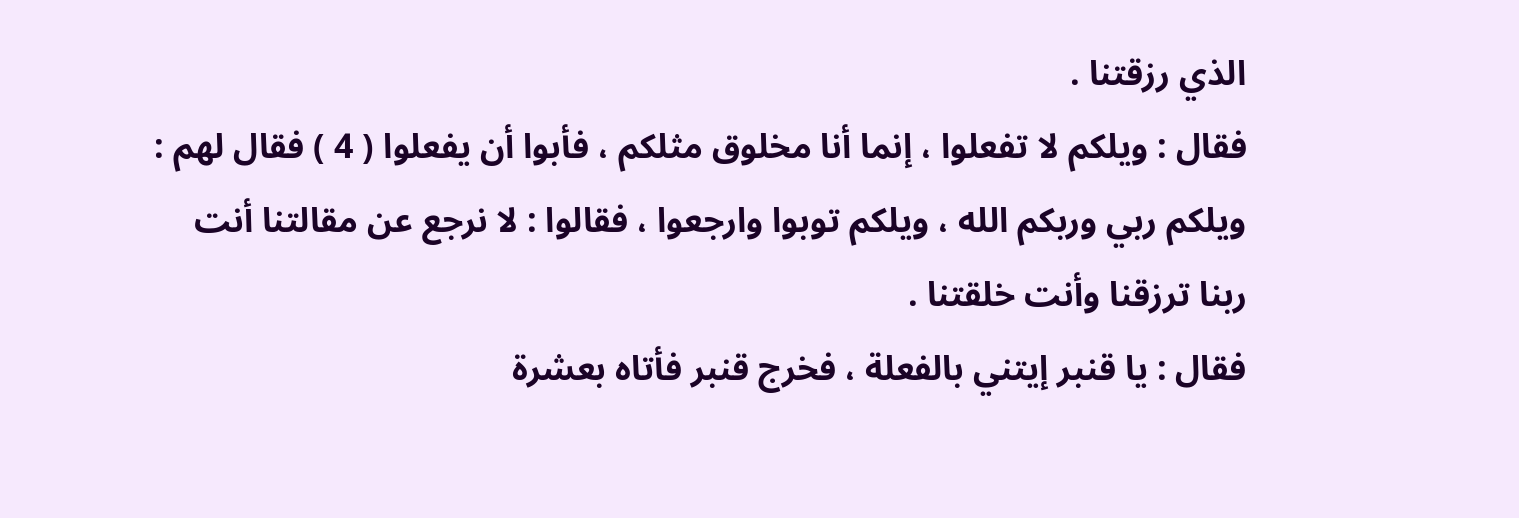الذي رزقتنا .
فقال : ويلكم لا تفعلوا ، إنما أنا مخلوق مثلكم ، فأبوا أن يفعلوا ( 4 ) فقال لهم :
ويلكم ربي وربكم الله ، ويلكم توبوا وارجعوا ، فقالوا : لا نرجع عن مقالتنا أنت
ربنا ترزقنا وأنت خلقتنا .
فقال : يا قنبر إيتني بالفعلة ، فخرج قنبر فأتاه بعشرة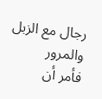رجال مع الزبل والمرور
فأمر أن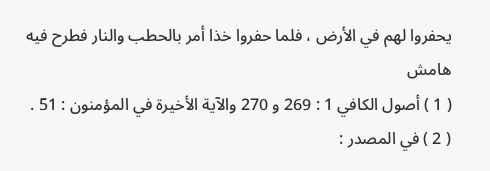يحفروا لهم في الأرض ، فلما حفروا خذا أمر بالحطب والنار فطرح فيه
هامش
( 1 ) أصول الكافي 1 : 269 و 270 والآية الأخيرة في المؤمنون : 51 .
( 2 ) في المصدر :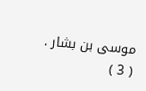موسى بن بشار .
( 3 )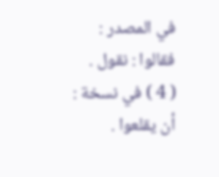في المصدر : فقالوا : نقول .
( 4 ) في نسخة : أن يقلعوا .